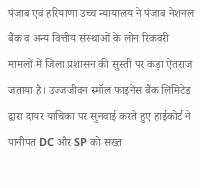पंजाब एवं हरियाणा उच्च न्यायालय ने पंजाब नेशनल बैंक व अन्य वित्तीय संस्थाओं के लोन रिकवरी मामलों में जिला प्रशासन की सुस्ती पर कड़ा ऐतराज जताया है। उज्जजीवन स्मॉल फाइनेंस बैंक लिमिटेड द्वारा दायर याचिका पर सुनवाई करते हुए हाईकोर्ट ने पानीपत DC और SP को सख्त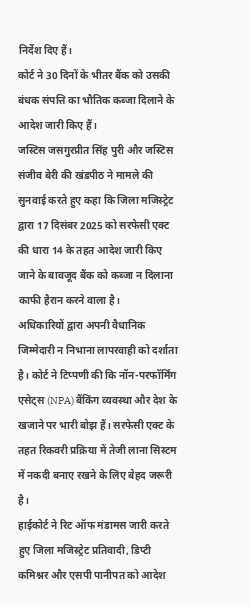निर्देश दिए हैं।
कोर्ट ने 30 दिनों के भीतर बैंक को उसकी बंधक संपत्ति का भौतिक कब्जा दिलाने के आदेश जारी किए हैं।
जस्टिस जसगुरप्रीत सिंह पुरी और जस्टिस संजीव बेरी की खंडपीठ ने मामले की सुनवाई करते हुए कहा कि जिला मजिस्ट्रेट द्वारा 17 दिसंबर 2025 को सरफेसी एक्ट की धारा 14 के तहत आदेश जारी किए जाने के बावजूद बैंक को कब्जा न दिलाना काफी हैरान करने वाला है।
अधिकारियों द्वारा अपनी वैधानिक जिम्मेदारी न निभाना लापरवाही को दर्शाता है। कोर्ट ने टिप्पणी की कि नॉन-परफॉर्मिंग एसेट्स (NPA) बैंकिंग व्यवस्था और देश के खजाने पर भारी बोझ हैं। सरफेसी एक्ट के तहत रिकवरी प्रक्रिया में तेजी लाना सिस्टम में नकदी बनाए रखने के लिए बेहद जरूरी है।
हाईकोर्ट ने रिट ऑफ मंडामस जारी करते हुए जिला मजिस्ट्रेट प्रतिवादी, डिप्टी कमिश्नर और एसपी पानीपत को आदेश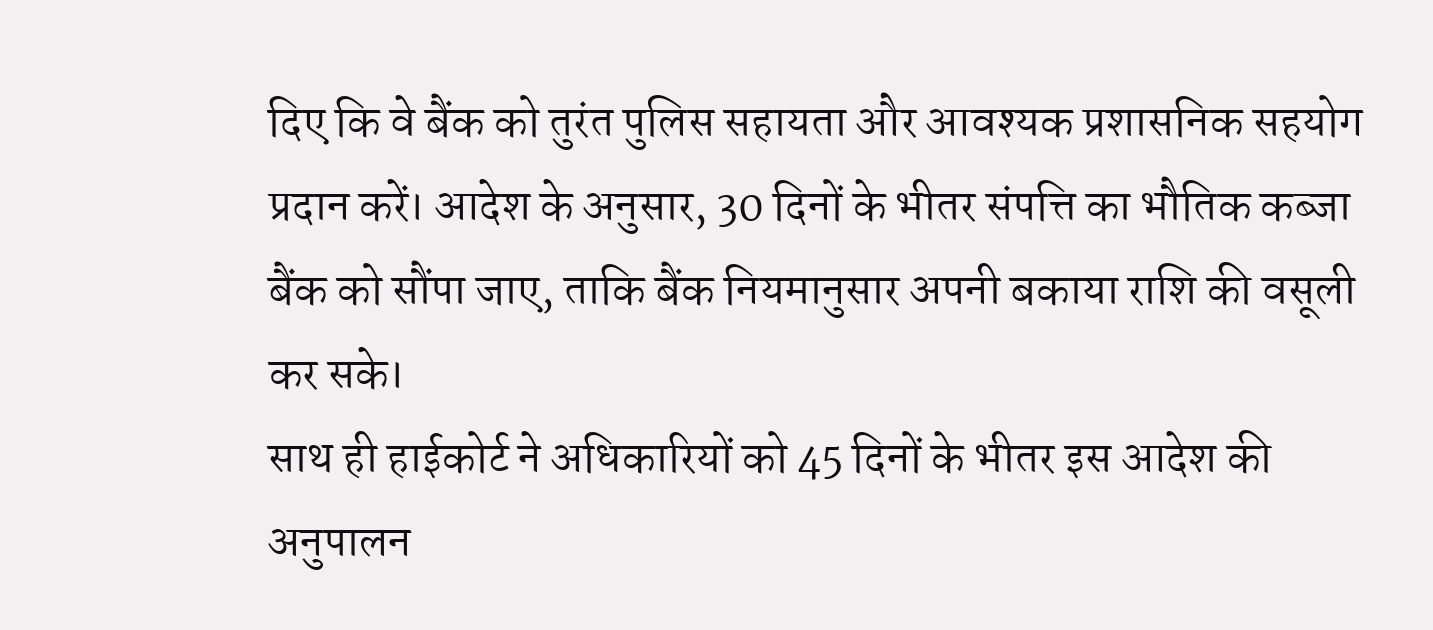दिए कि वे बैंक को तुरंत पुलिस सहायता और आवश्यक प्रशासनिक सहयोग प्रदान करें। आदेश के अनुसार, 30 दिनों के भीतर संपत्ति का भौतिक कब्जा बैंक को सौंपा जाए, ताकि बैंक नियमानुसार अपनी बकाया राशि की वसूली कर सके।
साथ ही हाईकोर्ट ने अधिकारियों को 45 दिनों के भीतर इस आदेश की अनुपालन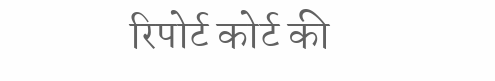रिपोर्ट कोर्ट की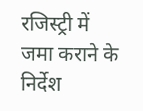रजिस्ट्री में जमा कराने के निर्देश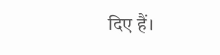दिए हैं।